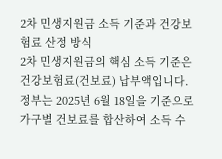2차 민생지원금 소득 기준과 건강보험료 산정 방식
2차 민생지원금의 핵심 소득 기준은 건강보험료(건보료) 납부액입니다. 정부는 2025년 6월 18일을 기준으로 가구별 건보료를 합산하여 소득 수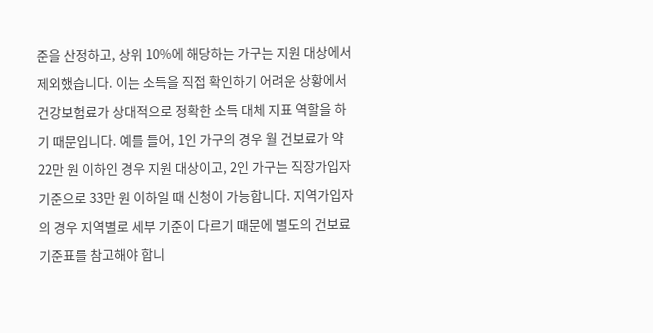준을 산정하고, 상위 10%에 해당하는 가구는 지원 대상에서 제외했습니다. 이는 소득을 직접 확인하기 어려운 상황에서 건강보험료가 상대적으로 정확한 소득 대체 지표 역할을 하기 때문입니다. 예를 들어, 1인 가구의 경우 월 건보료가 약 22만 원 이하인 경우 지원 대상이고, 2인 가구는 직장가입자 기준으로 33만 원 이하일 때 신청이 가능합니다. 지역가입자의 경우 지역별로 세부 기준이 다르기 때문에 별도의 건보료 기준표를 참고해야 합니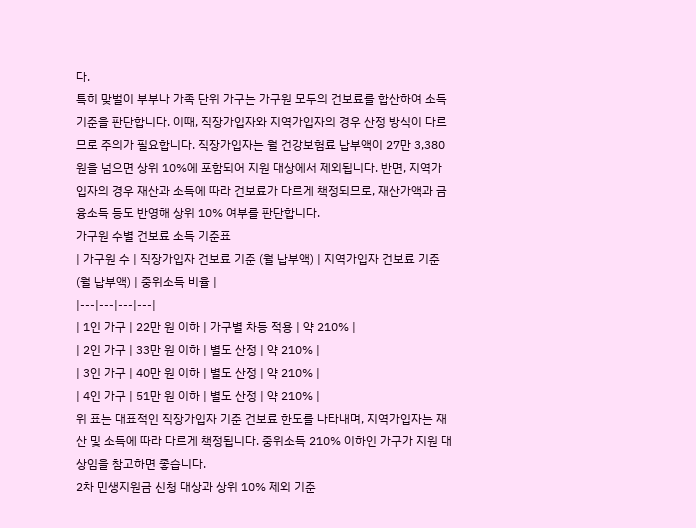다.
특히 맞벌이 부부나 가족 단위 가구는 가구원 모두의 건보료를 합산하여 소득 기준을 판단합니다. 이때, 직장가입자와 지역가입자의 경우 산정 방식이 다르므로 주의가 필요합니다. 직장가입자는 월 건강보험료 납부액이 27만 3,380원을 넘으면 상위 10%에 포함되어 지원 대상에서 제외됩니다. 반면, 지역가입자의 경우 재산과 소득에 따라 건보료가 다르게 책정되므로, 재산가액과 금융소득 등도 반영해 상위 10% 여부를 판단합니다.
가구원 수별 건보료 소득 기준표
| 가구원 수 | 직장가입자 건보료 기준 (월 납부액) | 지역가입자 건보료 기준 (월 납부액) | 중위소득 비율 |
|---|---|---|---|
| 1인 가구 | 22만 원 이하 | 가구별 차등 적용 | 약 210% |
| 2인 가구 | 33만 원 이하 | 별도 산정 | 약 210% |
| 3인 가구 | 40만 원 이하 | 별도 산정 | 약 210% |
| 4인 가구 | 51만 원 이하 | 별도 산정 | 약 210% |
위 표는 대표적인 직장가입자 기준 건보료 한도를 나타내며, 지역가입자는 재산 및 소득에 따라 다르게 책정됩니다. 중위소득 210% 이하인 가구가 지원 대상임을 참고하면 좋습니다.
2차 민생지원금 신청 대상과 상위 10% 제외 기준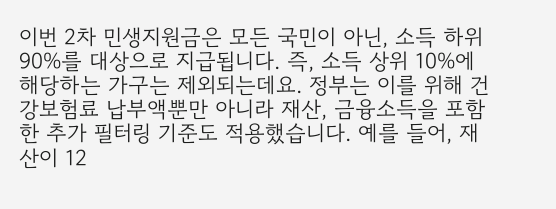이번 2차 민생지원금은 모든 국민이 아닌, 소득 하위 90%를 대상으로 지급됩니다. 즉, 소득 상위 10%에 해당하는 가구는 제외되는데요. 정부는 이를 위해 건강보험료 납부액뿐만 아니라 재산, 금융소득을 포함한 추가 필터링 기준도 적용했습니다. 예를 들어, 재산이 12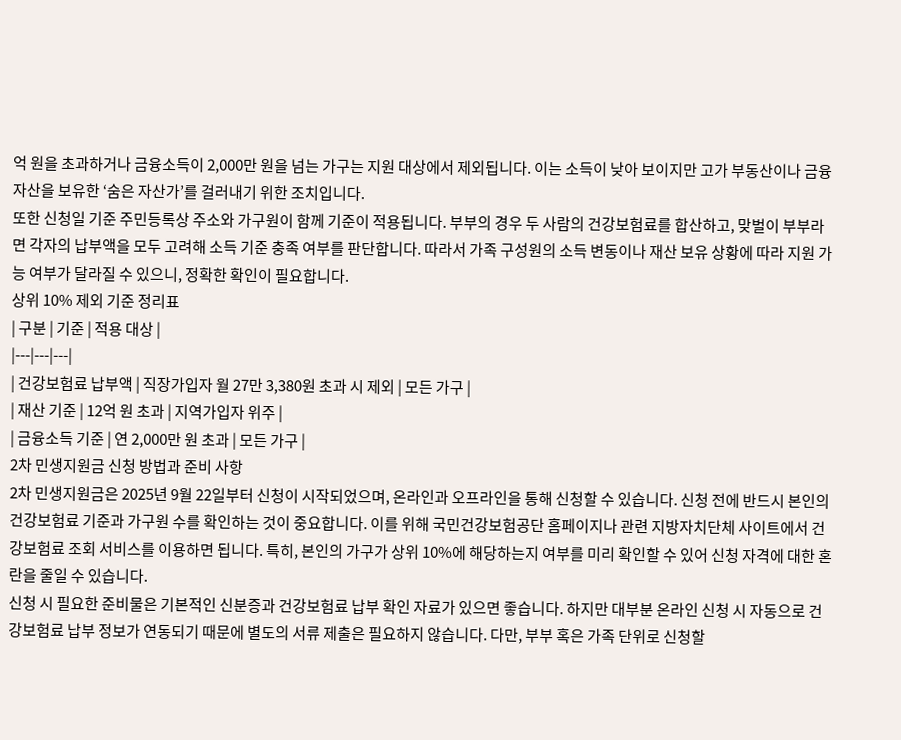억 원을 초과하거나 금융소득이 2,000만 원을 넘는 가구는 지원 대상에서 제외됩니다. 이는 소득이 낮아 보이지만 고가 부동산이나 금융자산을 보유한 ‘숨은 자산가’를 걸러내기 위한 조치입니다.
또한 신청일 기준 주민등록상 주소와 가구원이 함께 기준이 적용됩니다. 부부의 경우 두 사람의 건강보험료를 합산하고, 맞벌이 부부라면 각자의 납부액을 모두 고려해 소득 기준 충족 여부를 판단합니다. 따라서 가족 구성원의 소득 변동이나 재산 보유 상황에 따라 지원 가능 여부가 달라질 수 있으니, 정확한 확인이 필요합니다.
상위 10% 제외 기준 정리표
| 구분 | 기준 | 적용 대상 |
|---|---|---|
| 건강보험료 납부액 | 직장가입자 월 27만 3,380원 초과 시 제외 | 모든 가구 |
| 재산 기준 | 12억 원 초과 | 지역가입자 위주 |
| 금융소득 기준 | 연 2,000만 원 초과 | 모든 가구 |
2차 민생지원금 신청 방법과 준비 사항
2차 민생지원금은 2025년 9월 22일부터 신청이 시작되었으며, 온라인과 오프라인을 통해 신청할 수 있습니다. 신청 전에 반드시 본인의 건강보험료 기준과 가구원 수를 확인하는 것이 중요합니다. 이를 위해 국민건강보험공단 홈페이지나 관련 지방자치단체 사이트에서 건강보험료 조회 서비스를 이용하면 됩니다. 특히, 본인의 가구가 상위 10%에 해당하는지 여부를 미리 확인할 수 있어 신청 자격에 대한 혼란을 줄일 수 있습니다.
신청 시 필요한 준비물은 기본적인 신분증과 건강보험료 납부 확인 자료가 있으면 좋습니다. 하지만 대부분 온라인 신청 시 자동으로 건강보험료 납부 정보가 연동되기 때문에 별도의 서류 제출은 필요하지 않습니다. 다만, 부부 혹은 가족 단위로 신청할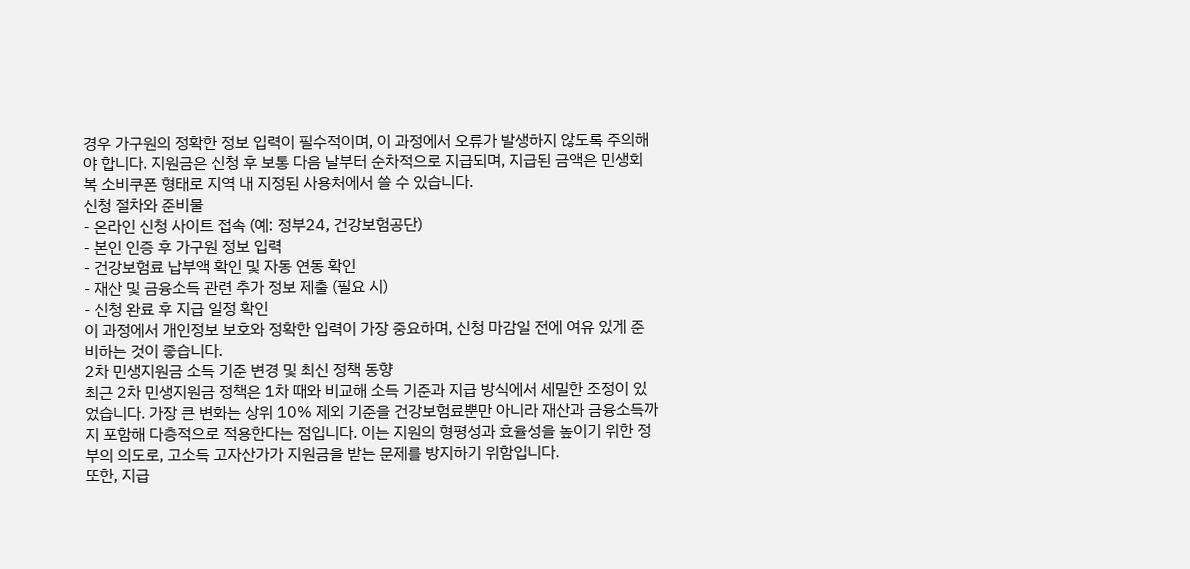경우 가구원의 정확한 정보 입력이 필수적이며, 이 과정에서 오류가 발생하지 않도록 주의해야 합니다. 지원금은 신청 후 보통 다음 날부터 순차적으로 지급되며, 지급된 금액은 민생회복 소비쿠폰 형태로 지역 내 지정된 사용처에서 쓸 수 있습니다.
신청 절차와 준비물
- 온라인 신청 사이트 접속 (예: 정부24, 건강보험공단)
- 본인 인증 후 가구원 정보 입력
- 건강보험료 납부액 확인 및 자동 연동 확인
- 재산 및 금융소득 관련 추가 정보 제출 (필요 시)
- 신청 완료 후 지급 일정 확인
이 과정에서 개인정보 보호와 정확한 입력이 가장 중요하며, 신청 마감일 전에 여유 있게 준비하는 것이 좋습니다.
2차 민생지원금 소득 기준 변경 및 최신 정책 동향
최근 2차 민생지원금 정책은 1차 때와 비교해 소득 기준과 지급 방식에서 세밀한 조정이 있었습니다. 가장 큰 변화는 상위 10% 제외 기준을 건강보험료뿐만 아니라 재산과 금융소득까지 포함해 다층적으로 적용한다는 점입니다. 이는 지원의 형평성과 효율성을 높이기 위한 정부의 의도로, 고소득 고자산가가 지원금을 받는 문제를 방지하기 위함입니다.
또한, 지급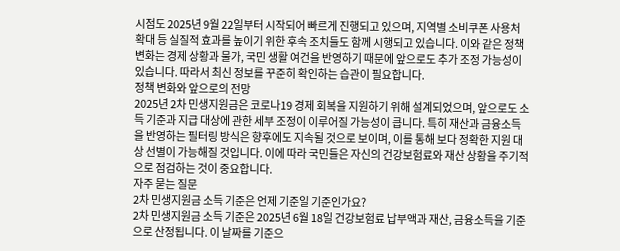시점도 2025년 9월 22일부터 시작되어 빠르게 진행되고 있으며, 지역별 소비쿠폰 사용처 확대 등 실질적 효과를 높이기 위한 후속 조치들도 함께 시행되고 있습니다. 이와 같은 정책 변화는 경제 상황과 물가, 국민 생활 여건을 반영하기 때문에 앞으로도 추가 조정 가능성이 있습니다. 따라서 최신 정보를 꾸준히 확인하는 습관이 필요합니다.
정책 변화와 앞으로의 전망
2025년 2차 민생지원금은 코로나19 경제 회복을 지원하기 위해 설계되었으며, 앞으로도 소득 기준과 지급 대상에 관한 세부 조정이 이루어질 가능성이 큽니다. 특히 재산과 금융소득을 반영하는 필터링 방식은 향후에도 지속될 것으로 보이며, 이를 통해 보다 정확한 지원 대상 선별이 가능해질 것입니다. 이에 따라 국민들은 자신의 건강보험료와 재산 상황을 주기적으로 점검하는 것이 중요합니다.
자주 묻는 질문
2차 민생지원금 소득 기준은 언제 기준일 기준인가요?
2차 민생지원금 소득 기준은 2025년 6월 18일 건강보험료 납부액과 재산, 금융소득을 기준으로 산정됩니다. 이 날짜를 기준으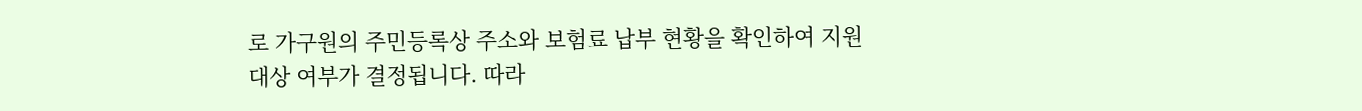로 가구원의 주민등록상 주소와 보험료 납부 현황을 확인하여 지원 대상 여부가 결정됩니다. 따라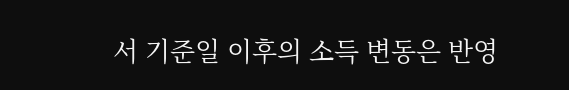서 기준일 이후의 소득 변동은 반영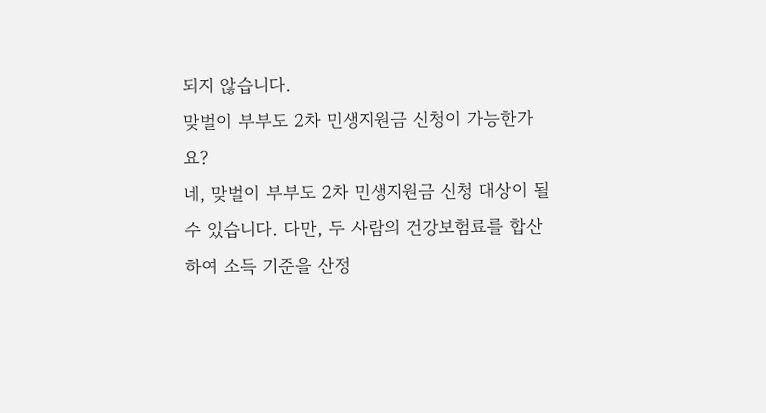되지 않습니다.
맞벌이 부부도 2차 민생지원금 신청이 가능한가요?
네, 맞벌이 부부도 2차 민생지원금 신청 대상이 될 수 있습니다. 다만, 두 사람의 건강보험료를 합산하여 소득 기준을 산정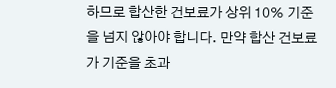하므로 합산한 건보료가 상위 10% 기준을 넘지 않아야 합니다. 만약 합산 건보료가 기준을 초과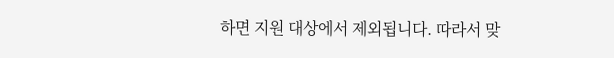하면 지원 대상에서 제외됩니다. 따라서 맞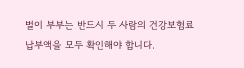벌이 부부는 반드시 두 사람의 건강보험료 납부액을 모두 확인해야 합니다.